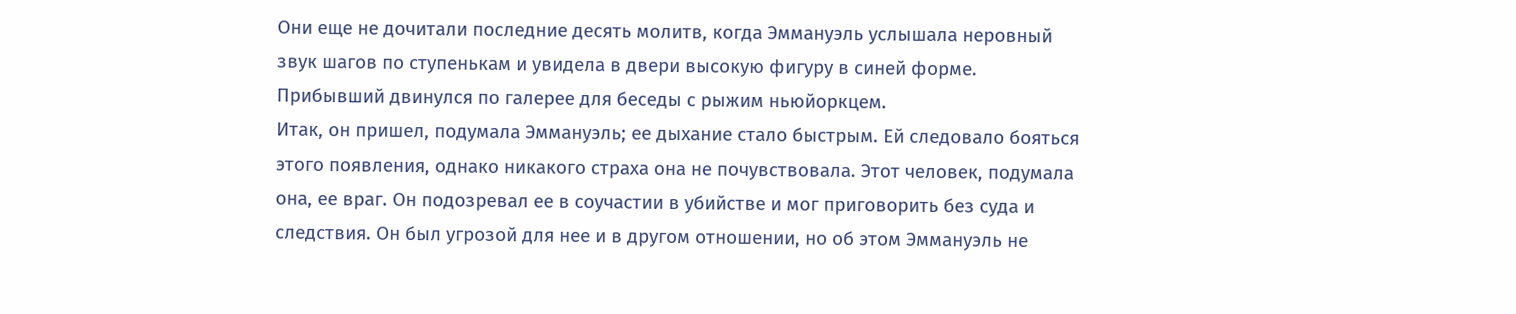Они еще не дочитали последние десять молитв, когда Эммануэль услышала неровный звук шагов по ступенькам и увидела в двери высокую фигуру в синей форме. Прибывший двинулся по галерее для беседы с рыжим ньюйоркцем.
Итак, он пришел, подумала Эммануэль; ее дыхание стало быстрым. Ей следовало бояться этого появления, однако никакого страха она не почувствовала. Этот человек, подумала она, ее враг. Он подозревал ее в соучастии в убийстве и мог приговорить без суда и следствия. Он был угрозой для нее и в другом отношении, но об этом Эммануэль не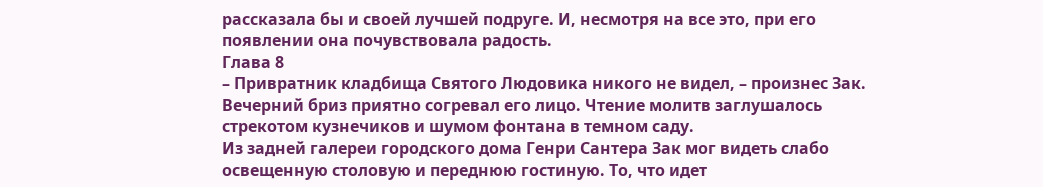рассказала бы и своей лучшей подруге. И, несмотря на все это, при его появлении она почувствовала радость.
Глава 8
– Привратник кладбища Святого Людовика никого не видел, – произнес Зак. Вечерний бриз приятно согревал его лицо. Чтение молитв заглушалось стрекотом кузнечиков и шумом фонтана в темном саду.
Из задней галереи городского дома Генри Сантера Зак мог видеть слабо освещенную столовую и переднюю гостиную. То, что идет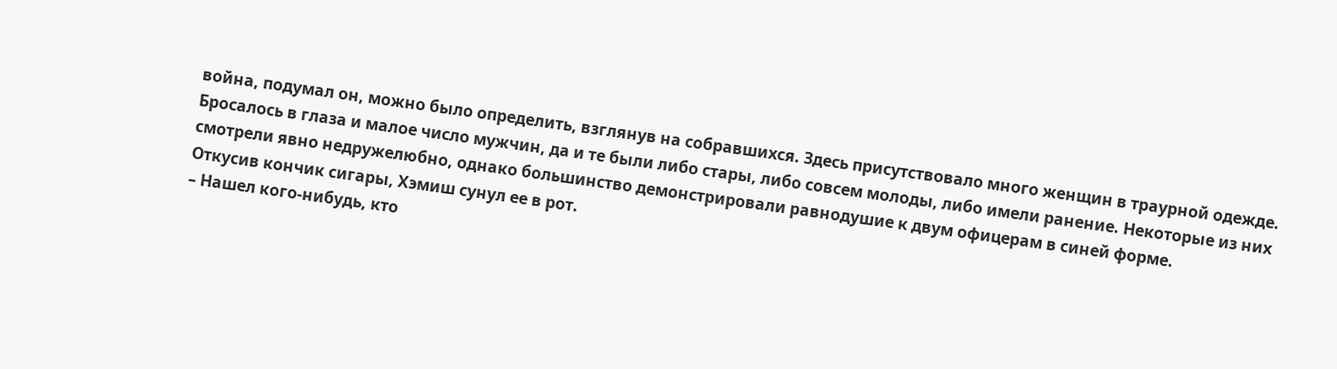война, подумал он, можно было определить, взглянув на собравшихся. Здесь присутствовало много женщин в траурной одежде. Бросалось в глаза и малое число мужчин, да и те были либо стары, либо совсем молоды, либо имели ранение. Некоторые из них смотрели явно недружелюбно, однако большинство демонстрировали равнодушие к двум офицерам в синей форме.
Откусив кончик сигары, Хэмиш сунул ее в рот.
– Нашел кого-нибудь, кто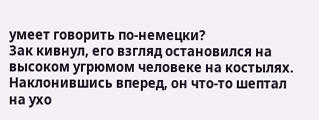умеет говорить по-немецки?
Зак кивнул, его взгляд остановился на высоком угрюмом человеке на костылях. Наклонившись вперед, он что-то шептал на ухо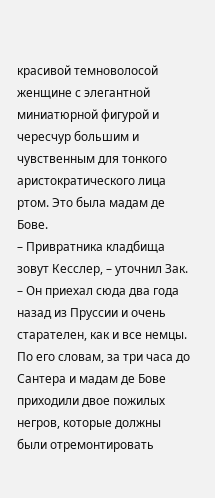красивой темноволосой женщине с элегантной миниатюрной фигурой и чересчур большим и чувственным для тонкого аристократического лица ртом. Это была мадам де Бове.
– Привратника кладбища зовут Кесслер, – уточнил Зак. – Он приехал сюда два года назад из Пруссии и очень старателен, как и все немцы. По его словам, за три часа до Сантера и мадам де Бове приходили двое пожилых негров, которые должны были отремонтировать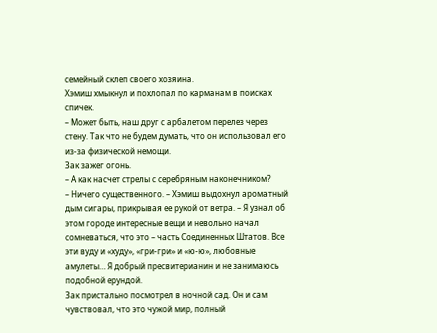семейный склеп своего хозяина.
Хэмиш хмыкнул и похлопал по карманам в поисках спичек.
– Может быть, наш друг с арбалетом перелез через стену. Так что не будем думать, что он использовал его из-за физической немощи.
Зак зажег огонь.
– А как насчет стрелы с серебряным наконечником?
– Ничего существенного. – Хэмиш выдохнул ароматный дым сигары, прикрывая ее рукой от ветра. – Я узнал об этом городе интересные вещи и невольно начал сомневаться, что это – часть Соединенных Штатов. Все эти вуду и «худу», «гри-гри» и «ю-ю», любовные амулеты… Я добрый пресвитерианин и не занимаюсь подобной ерундой.
Зак пристально посмотрел в ночной сад. Он и сам чувствовал, что это чужой мир, полный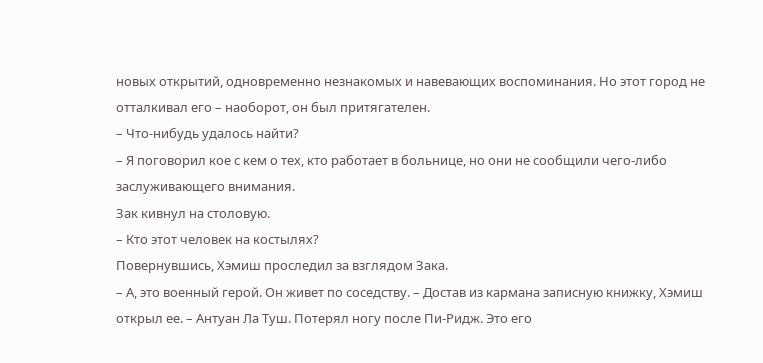новых открытий, одновременно незнакомых и навевающих воспоминания. Но этот город не отталкивал его – наоборот, он был притягателен.
– Что-нибудь удалось найти?
– Я поговорил кое с кем о тех, кто работает в больнице, но они не сообщили чего-либо заслуживающего внимания.
Зак кивнул на столовую.
– Кто этот человек на костылях?
Повернувшись, Хэмиш проследил за взглядом Зака.
– А, это военный герой. Он живет по соседству. – Достав из кармана записную книжку, Хэмиш открыл ее. – Антуан Ла Туш. Потерял ногу после Пи-Ридж. Это его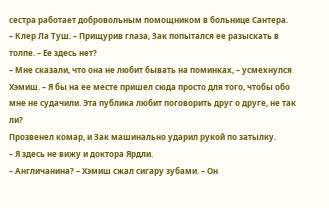сестра работает добровольным помощником в больнице Сантера.
– Клер Ла Туш. – Прищурив глаза, Зак попытался ее разыскать в толпе. – Ее здесь нет?
– Мне сказали, что она не любит бывать на поминках, – усмехнулся Хэмиш. – Я бы на ее месте пришел сюда просто для того, чтобы обо мне не судачили. Эта публика любит поговорить друг о друге, не так ли?
Прозвенел комар, и Зак машинально ударил рукой по затылку.
– Я здесь не вижу и доктора Ярдли.
– Англичанина? – Хэмиш сжал сигару зубами. – Он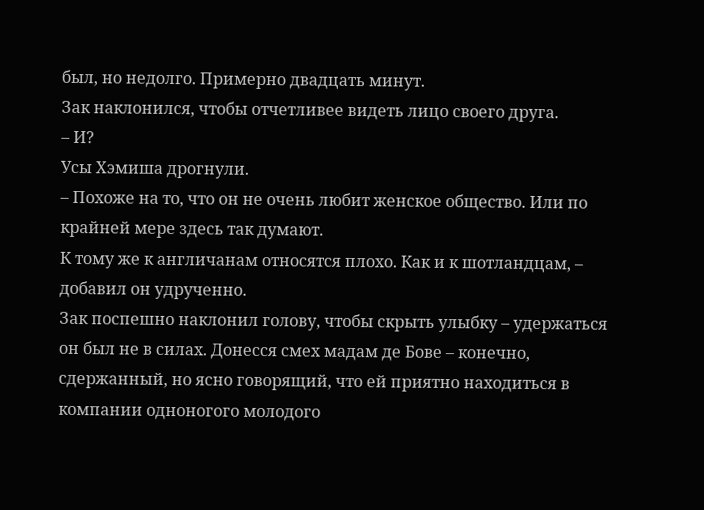был, но недолго. Примерно двадцать минут.
Зак наклонился, чтобы отчетливее видеть лицо своего друга.
– И?
Усы Хэмиша дрогнули.
– Похоже на то, что он не очень любит женское общество. Или по крайней мере здесь так думают.
К тому же к англичанам относятся плохо. Как и к шотландцам, – добавил он удрученно.
Зак поспешно наклонил голову, чтобы скрыть улыбку – удержаться он был не в силах. Донесся смех мадам де Бове – конечно, сдержанный, но ясно говорящий, что ей приятно находиться в компании одноногого молодого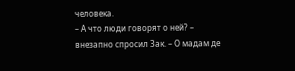человека.
– А что люди говорят о ней? – внезапно спросил Зак. – О мадам де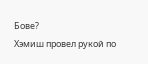Бове?
Хэмиш провел рукой по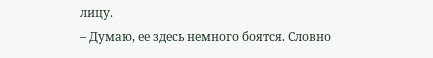лицу.
– Думаю, ее здесь немного боятся. Словно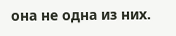она не одна из них.